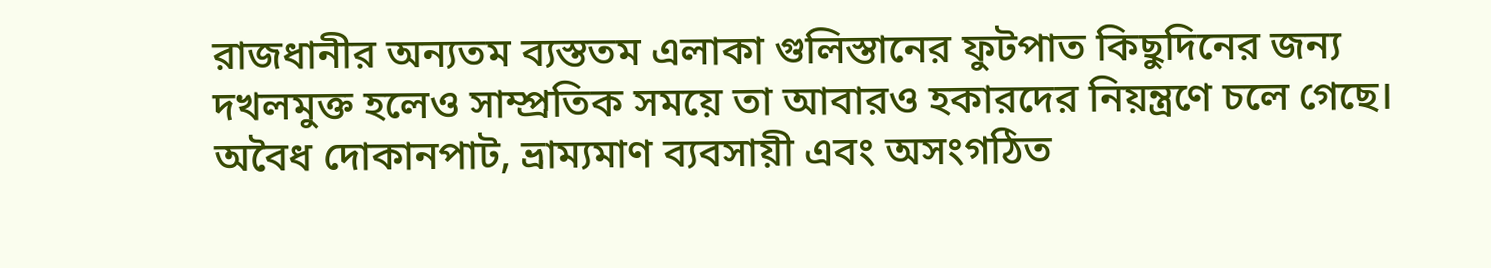রাজধানীর অন্যতম ব্যস্ততম এলাকা গুলিস্তানের ফুটপাত কিছুদিনের জন্য দখলমুক্ত হলেও সাম্প্রতিক সময়ে তা আবারও হকারদের নিয়ন্ত্রণে চলে গেছে। অবৈধ দোকানপাট, ভ্রাম্যমাণ ব্যবসায়ী এবং অসংগঠিত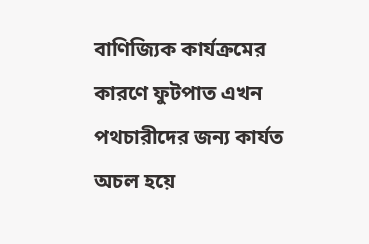বাণিজ্যিক কার্যক্রমের কারণে ফুটপাত এখন পথচারীদের জন্য কার্যত অচল হয়ে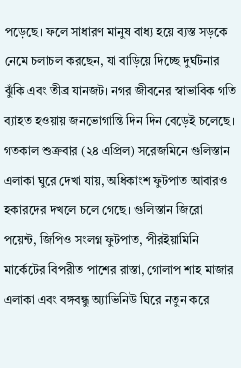পড়েছে। ফলে সাধারণ মানুষ বাধ্য হয়ে ব্যস্ত সড়কে নেমে চলাচল করছেন, যা বাড়িয়ে দিচ্ছে দুর্ঘটনার ঝুঁকি এবং তীব্র যানজট। নগর জীবনের স্বাভাবিক গতি ব্যাহত হওয়ায় জনভোগান্তি দিন দিন বেড়েই চলেছে।
গতকাল শুক্রবার (২৪ এপ্রিল) সরেজমিনে গুলিস্তান এলাকা ঘুরে দেখা যায়, অধিকাংশ ফুটপাত আবারও হকারদের দখলে চলে গেছে। গুলিস্তান জিরো পয়েন্ট, জিপিও সংলগ্ন ফুটপাত, পীরইয়ামিনি মার্কেটের বিপরীত পাশের রাস্তা, গোলাপ শাহ মাজার এলাকা এবং বঙ্গবন্ধু অ্যাভিনিউ ঘিরে নতুন করে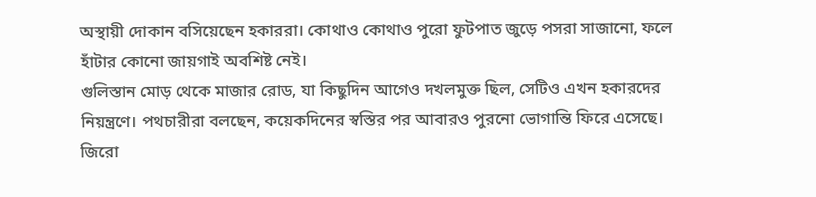অস্থায়ী দোকান বসিয়েছেন হকাররা। কোথাও কোথাও পুরো ফুটপাত জুড়ে পসরা সাজানো, ফলে হাঁটার কোনো জায়গাই অবশিষ্ট নেই।
গুলিস্তান মোড় থেকে মাজার রোড, যা কিছুদিন আগেও দখলমুক্ত ছিল, সেটিও এখন হকারদের নিয়ন্ত্রণে। পথচারীরা বলছেন, কয়েকদিনের স্বস্তির পর আবারও পুরনো ভোগান্তি ফিরে এসেছে। জিরো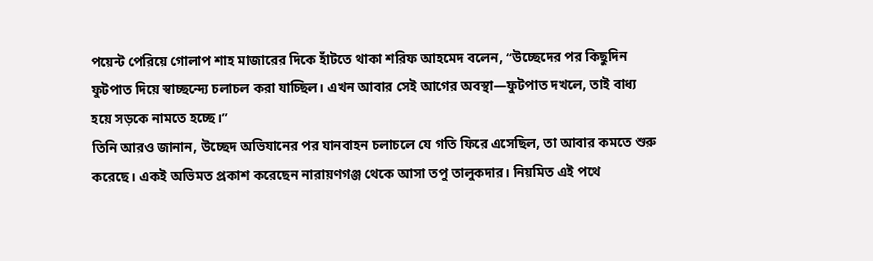পয়েন্ট পেরিয়ে গোলাপ শাহ মাজারের দিকে হাঁটতে থাকা শরিফ আহমেদ বলেন, “উচ্ছেদের পর কিছুদিন ফুটপাত দিয়ে স্বাচ্ছন্দ্যে চলাচল করা যাচ্ছিল। এখন আবার সেই আগের অবস্থা—ফুটপাত দখলে, তাই বাধ্য হয়ে সড়কে নামতে হচ্ছে।”
তিনি আরও জানান, উচ্ছেদ অভিযানের পর যানবাহন চলাচলে যে গতি ফিরে এসেছিল, তা আবার কমতে শুরু করেছে। একই অভিমত প্রকাশ করেছেন নারায়ণগঞ্জ থেকে আসা তপু তালুকদার। নিয়মিত এই পথে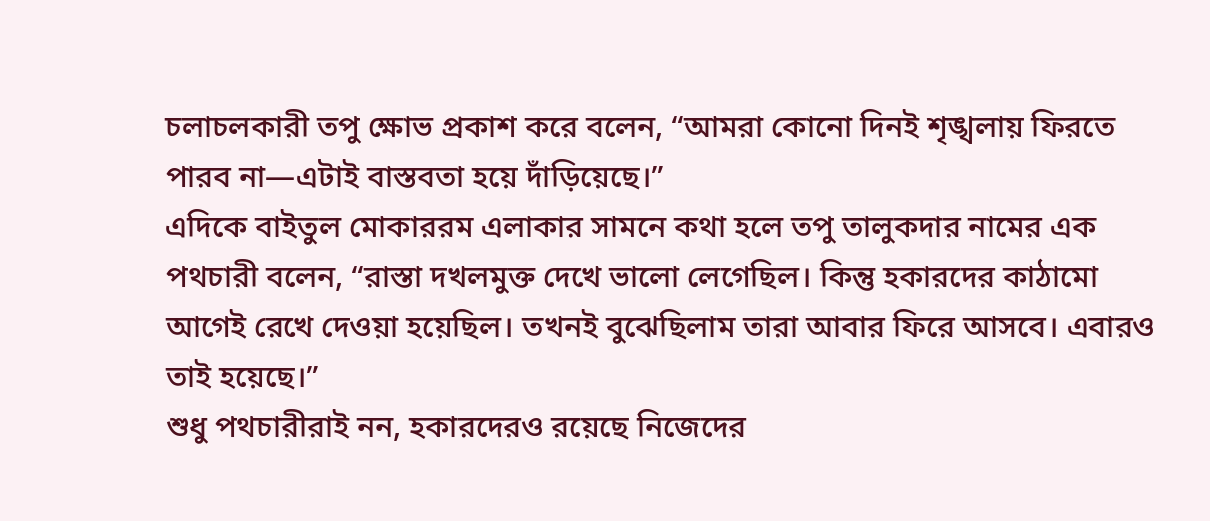চলাচলকারী তপু ক্ষোভ প্রকাশ করে বলেন, “আমরা কোনো দিনই শৃঙ্খলায় ফিরতে পারব না—এটাই বাস্তবতা হয়ে দাঁড়িয়েছে।”
এদিকে বাইতুল মোকাররম এলাকার সামনে কথা হলে তপু তালুকদার নামের এক পথচারী বলেন, “রাস্তা দখলমুক্ত দেখে ভালো লেগেছিল। কিন্তু হকারদের কাঠামো আগেই রেখে দেওয়া হয়েছিল। তখনই বুঝেছিলাম তারা আবার ফিরে আসবে। এবারও তাই হয়েছে।”
শুধু পথচারীরাই নন, হকারদেরও রয়েছে নিজেদের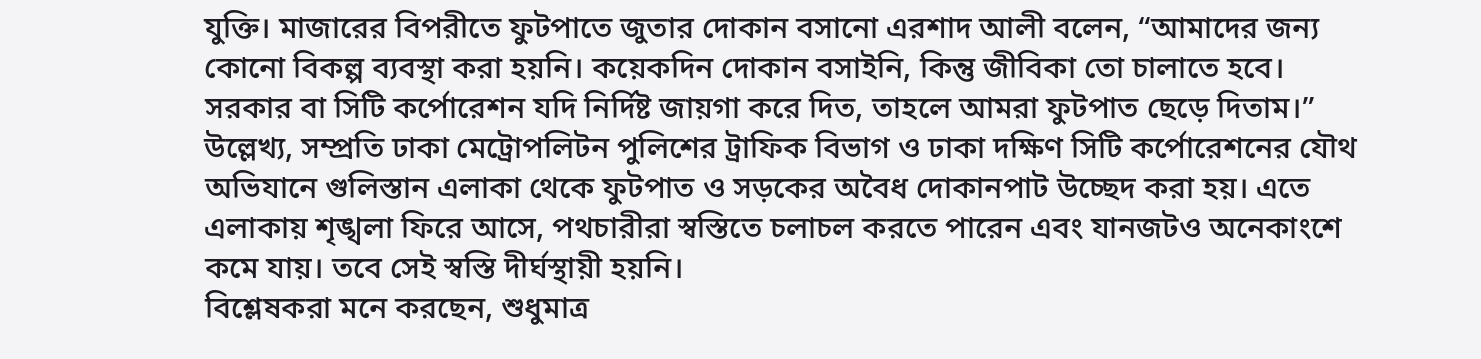যুক্তি। মাজারের বিপরীতে ফুটপাতে জুতার দোকান বসানো এরশাদ আলী বলেন, “আমাদের জন্য কোনো বিকল্প ব্যবস্থা করা হয়নি। কয়েকদিন দোকান বসাইনি, কিন্তু জীবিকা তো চালাতে হবে। সরকার বা সিটি কর্পোরেশন যদি নির্দিষ্ট জায়গা করে দিত, তাহলে আমরা ফুটপাত ছেড়ে দিতাম।”
উল্লেখ্য, সম্প্রতি ঢাকা মেট্রোপলিটন পুলিশের ট্রাফিক বিভাগ ও ঢাকা দক্ষিণ সিটি কর্পোরেশনের যৌথ অভিযানে গুলিস্তান এলাকা থেকে ফুটপাত ও সড়কের অবৈধ দোকানপাট উচ্ছেদ করা হয়। এতে এলাকায় শৃঙ্খলা ফিরে আসে, পথচারীরা স্বস্তিতে চলাচল করতে পারেন এবং যানজটও অনেকাংশে কমে যায়। তবে সেই স্বস্তি দীর্ঘস্থায়ী হয়নি।
বিশ্লেষকরা মনে করছেন, শুধুমাত্র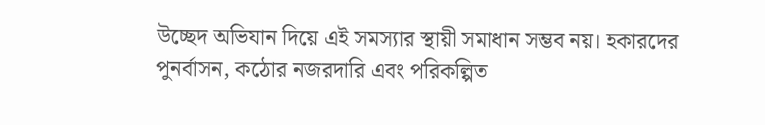উচ্ছেদ অভিযান দিয়ে এই সমস্যার স্থায়ী সমাধান সম্ভব নয়। হকারদের পুনর্বাসন, কঠোর নজরদারি এবং পরিকল্পিত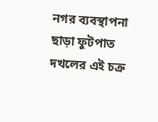নগর ব্যবস্থাপনা ছাড়া ফুটপাত দখলের এই চক্র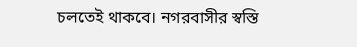চলতেই থাকবে। নগরবাসীর স্বস্তি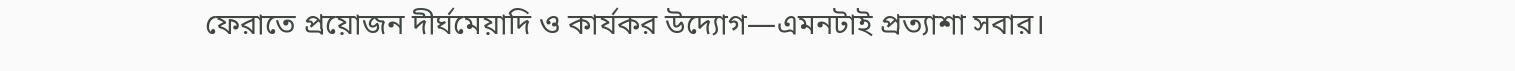ফেরাতে প্রয়োজন দীর্ঘমেয়াদি ও কার্যকর উদ্যোগ—এমনটাই প্রত্যাশা সবার।